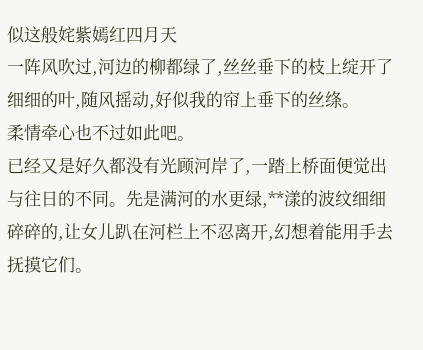似这般姹紫嫣红四月天
一阵风吹过,河边的柳都绿了,丝丝垂下的枝上绽开了细细的叶,随风摇动,好似我的帘上垂下的丝绦。
柔情牵心也不过如此吧。
已经又是好久都没有光顾河岸了,一踏上桥面便觉出与往日的不同。先是满河的水更绿,**漾的波纹细细碎碎的,让女儿趴在河栏上不忍离开,幻想着能用手去抚摸它们。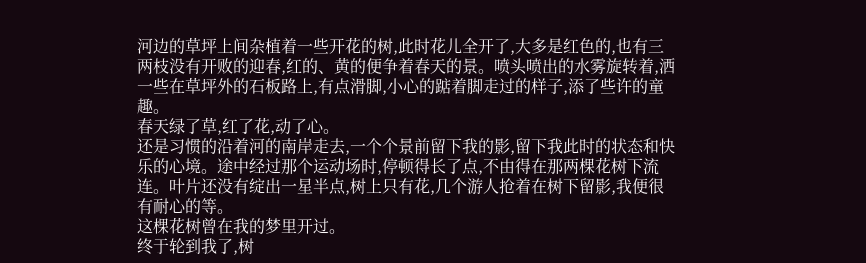河边的草坪上间杂植着一些开花的树,此时花儿全开了,大多是红色的,也有三两枝没有开败的迎春,红的、黄的便争着春天的景。喷头喷出的水雾旋转着,洒一些在草坪外的石板路上,有点滑脚,小心的踮着脚走过的样子,添了些许的童趣。
春天绿了草,红了花,动了心。
还是习惯的沿着河的南岸走去,一个个景前留下我的影,留下我此时的状态和快乐的心境。途中经过那个运动场时,停顿得长了点,不由得在那两棵花树下流连。叶片还没有绽出一星半点,树上只有花,几个游人抢着在树下留影,我便很有耐心的等。
这棵花树曾在我的梦里开过。
终于轮到我了,树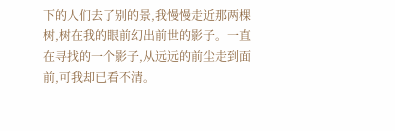下的人们去了别的景,我慢慢走近那两棵树,树在我的眼前幻出前世的影子。一直在寻找的一个影子,从远远的前尘走到面前,可我却已看不清。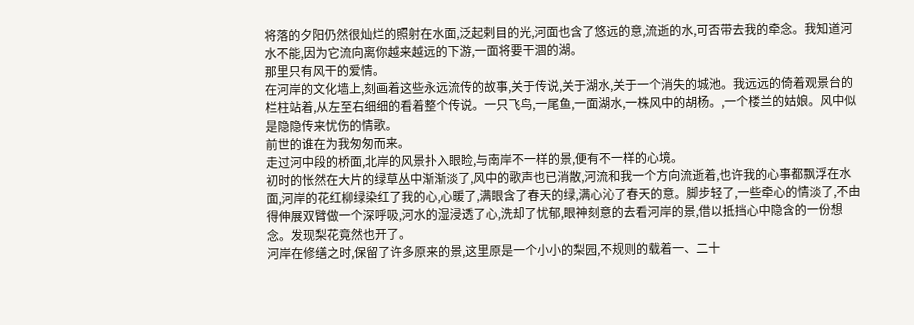将落的夕阳仍然很灿烂的照射在水面,泛起剌目的光,河面也含了悠远的意,流逝的水,可否带去我的牵念。我知道河水不能,因为它流向离你越来越远的下游,一面将要干涸的湖。
那里只有风干的爱情。
在河岸的文化墙上,刻画着这些永远流传的故事,关于传说,关于湖水,关于一个消失的城池。我远远的倚着观景台的栏柱站着,从左至右细细的看着整个传说。一只飞鸟,一尾鱼,一面湖水,一株风中的胡杨。,一个楼兰的姑娘。风中似是隐隐传来忧伤的情歌。
前世的谁在为我匆匆而来。
走过河中段的桥面,北岸的风景扑入眼睑,与南岸不一样的景,便有不一样的心境。
初时的怅然在大片的绿草丛中渐渐淡了,风中的歌声也已消散,河流和我一个方向流逝着,也许我的心事都飘浮在水面,河岸的花红柳绿染红了我的心,心暖了,满眼含了春天的绿,满心沁了春天的意。脚步轻了,一些牵心的情淡了,不由得伸展双臂做一个深呼吸,河水的湿浸透了心,洗却了忧郁,眼神刻意的去看河岸的景,借以抵挡心中隐含的一份想念。发现梨花竟然也开了。
河岸在修缮之时,保留了许多原来的景,这里原是一个小小的梨园,不规则的载着一、二十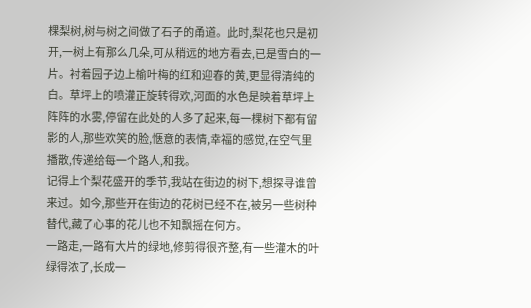棵梨树,树与树之间做了石子的甬道。此时,梨花也只是初开,一树上有那么几朵,可从稍远的地方看去,已是雪白的一片。衬着园子边上榆叶梅的红和迎春的黄,更显得清纯的白。草坪上的喷灌正旋转得欢,河面的水色是映着草坪上阵阵的水雾,停留在此处的人多了起来,每一棵树下都有留影的人,那些欢笑的脸,惬意的表情,幸福的感觉,在空气里播散,传递给每一个路人,和我。
记得上个梨花盛开的季节,我站在街边的树下,想探寻谁曾来过。如今,那些开在街边的花树已经不在,被另一些树种替代,藏了心事的花儿也不知飘摇在何方。
一路走,一路有大片的绿地,修剪得很齐整,有一些灌木的叶绿得浓了,长成一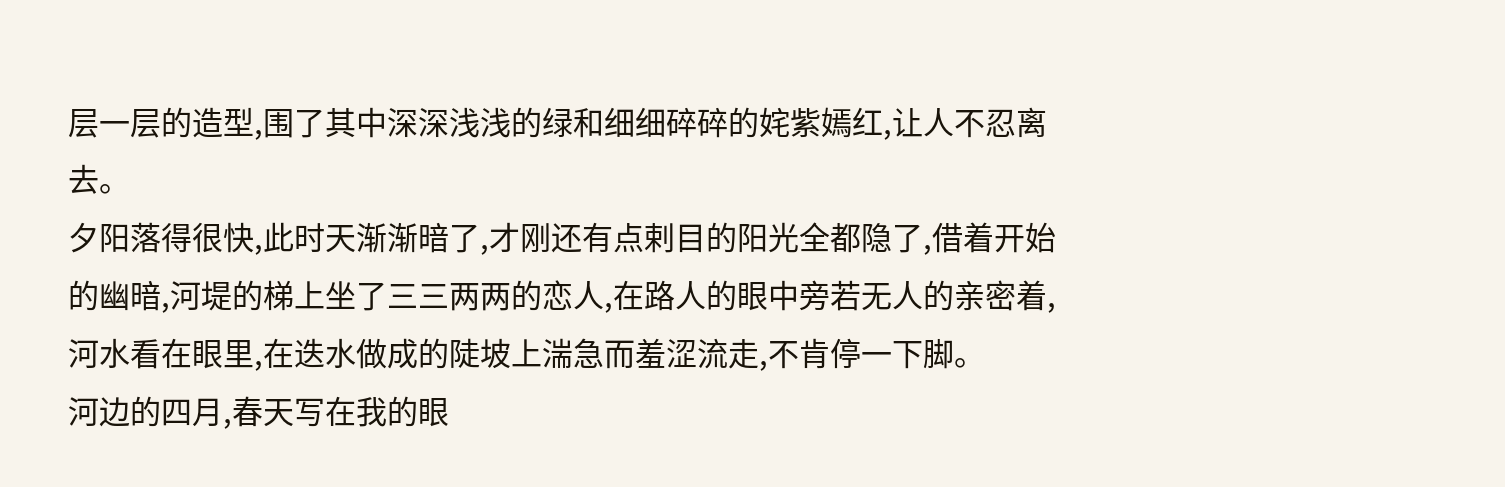层一层的造型,围了其中深深浅浅的绿和细细碎碎的姹紫嫣红,让人不忍离去。
夕阳落得很快,此时天渐渐暗了,才刚还有点剌目的阳光全都隐了,借着开始的幽暗,河堤的梯上坐了三三两两的恋人,在路人的眼中旁若无人的亲密着,河水看在眼里,在迭水做成的陡坡上湍急而羞涩流走,不肯停一下脚。
河边的四月,春天写在我的眼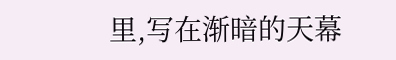里,写在渐暗的天幕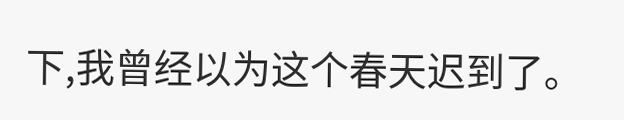下,我曾经以为这个春天迟到了。